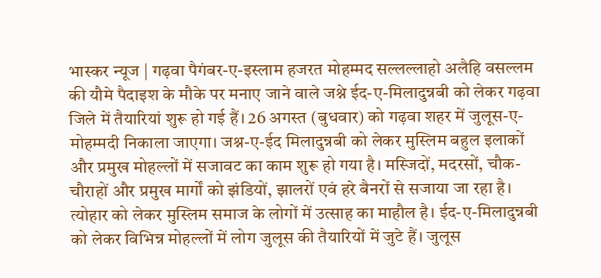भास्कर न्यूज | गढ़वा पैगंबर-ए-इस्लाम हजरत मोहम्मद सल्लल्लाहो अलैहि वसल्लम की यौमे पैदाइश के मौके पर मनाए जाने वाले जश्ने ईद-ए-मिलादुन्नबी को लेकर गढ़वा जिले में तैयारियां शुरू हो गई हैं। 26 अगस्त (बुधवार) को गढ़वा शहर में जुलूस-ए-मोहम्मदी निकाला जाएगा। जश्न-ए-ईद मिलादुन्नबी को लेकर मुस्लिम बहुल इलाकों और प्रमुख मोहल्लों में सजावट का काम शुरू हो गया है। मस्जिदों, मदरसों, चौक-चौराहों और प्रमुख मार्गों को झंडियों, झालरों एवं हरे बैनरों से सजाया जा रहा है। त्योहार को लेकर मुस्लिम समाज के लोगों में उत्साह का माहौल है। ईद-ए-मिलादुन्नबी को लेकर विभिन्न मोहल्लों में लोग जुलूस की तैयारियों में जुटे हैं। जुलूस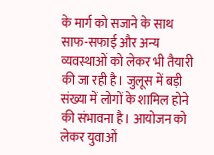के मार्ग को सजाने के साथ साफ-सफाई और अन्य व्यवस्थाओं को लेकर भी तैयारी की जा रही है। जुलूस में बड़ी संख्या में लोगों के शामिल होने की संभावना है। आयोजन को लेकर युवाओं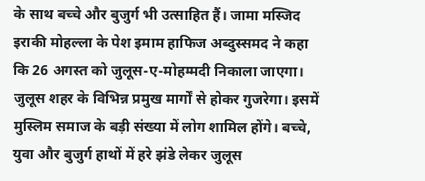के साथ बच्चे और बुजुर्ग भी उत्साहित हैं। जामा मस्जिद इराकी मोहल्ला के पेश इमाम हाफिज अब्दुस्समद ने कहा कि 26 अगस्त को जुलूस-ए-मोहम्मदी निकाला जाएगा। जुलूस शहर के विभिन्न प्रमुख मार्गों से होकर गुजरेगा। इसमें मुस्लिम समाज के बड़ी संख्या में लोग शामिल होंगे। बच्चे, युवा और बुजुर्ग हाथों में हरे झंडे लेकर जुलूस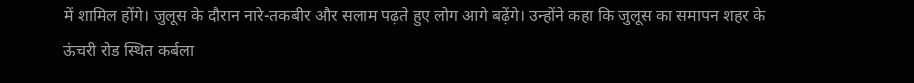में शामिल होंगे। जुलूस के दौरान नारे-तकबीर और सलाम पढ़ते हुए लोग आगे बढ़ेंगे। उन्होंने कहा कि जुलूस का समापन शहर के ऊंचरी रोड स्थित कर्बला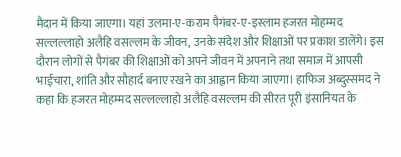मैदान में किया जाएगा। यहां उलमा-ए-कराम पैगंबर-ए-इस्लाम हजरत मोहम्मद सल्लल्लाहो अलैहि वसल्लम के जीवन, उनके संदेश और शिक्षाओं पर प्रकाश डालेंगे। इस दौरान लोगों से पैगंबर की शिक्षाओं को अपने जीवन में अपनाने तथा समाज में आपसी भाईचारा, शांति और सौहार्द बनाए रखने का आह्वान किया जाएगा। हाफिज अब्दुस्समद ने कहा कि हजरत मोहम्मद सल्लल्लाहो अलैहि वसल्लम की सीरत पूरी इंसानियत के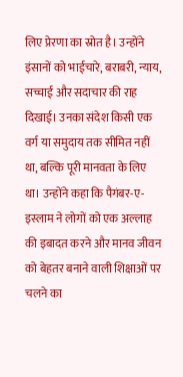लिए प्रेरणा का स्रोत है। उन्होंने इंसानों को भाईचारे, बराबरी, न्याय, सच्चाई और सदाचार की राह दिखाई। उनका संदेश किसी एक वर्ग या समुदाय तक सीमित नहीं था, बल्कि पूरी मानवता के लिए था। उन्होंने कहा कि पैगंबर-ए-इस्लाम ने लोगों को एक अल्लाह की इबादत करने और मानव जीवन को बेहतर बनाने वाली शिक्षाओं पर चलने का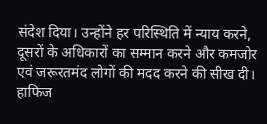संदेश दिया। उन्होंने हर परिस्थिति में न्याय करने, दूसरों के अधिकारों का सम्मान करने और कमजोर एवं जरूरतमंद लोगों की मदद करने की सीख दी। हाफिज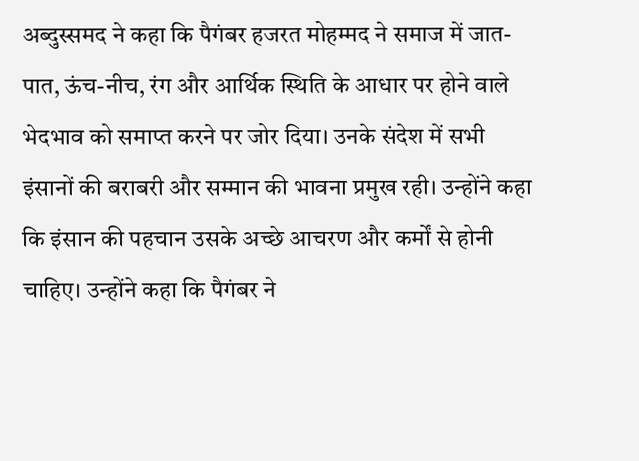अब्दुस्समद ने कहा कि पैगंबर हजरत मोहम्मद ने समाज में जात-पात, ऊंच-नीच, रंग और आर्थिक स्थिति के आधार पर होने वाले भेदभाव को समाप्त करने पर जोर दिया। उनके संदेश में सभी इंसानों की बराबरी और सम्मान की भावना प्रमुख रही। उन्होंने कहा कि इंसान की पहचान उसके अच्छे आचरण और कर्मों से होनी चाहिए। उन्होंने कहा कि पैगंबर ने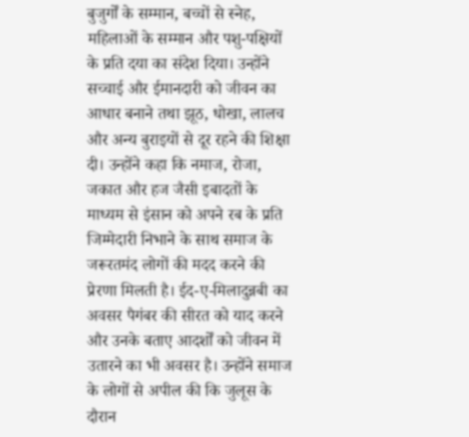बुजुर्गों के सम्मान, बच्चों से स्नेह, महिलाओं के सम्मान और पशु-पक्षियों के प्रति दया का संदेश दिया। उन्होंने सच्चाई और ईमानदारी को जीवन का आधार बनाने तथा झूठ, धोखा, लालच और अन्य बुराइयों से दूर रहने की शिक्षा दी। उन्होंने कहा कि नमाज, रोजा, जकात और हज जैसी इबादतों के माध्यम से इंसान को अपने रब के प्रति जिम्मेदारी निभाने के साथ समाज के जरूरतमंद लोगों की मदद करने की प्रेरणा मिलती है। ईद-ए-मिलादुन्नबी का अवसर पैगंबर की सीरत को याद करने और उनके बताए आदर्शों को जीवन में उतारने का भी अवसर है। उन्होंने समाज के लोगों से अपील की कि जुलूस के दौरान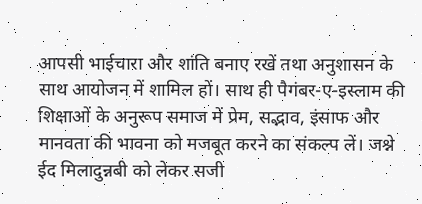आपसी भाईचारा और शांति बनाए रखें तथा अनुशासन के साथ आयोजन में शामिल हों। साथ ही पैगंबर-ए-इस्लाम की शिक्षाओं के अनुरूप समाज में प्रेम, सद्भाव, इंसाफ और मानवता की भावना को मजबूत करने का संकल्प लें। जश्ने ईद मिलादुन्नबी को लेकर सजी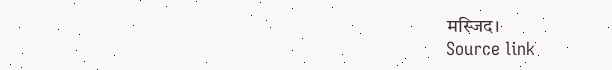मस्जिद।
Source link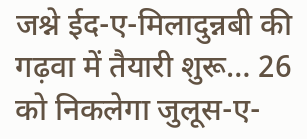जश्ने ईद-ए-मिलादुन्नबी की गढ़वा में तैयारी शुरू… 26 को निकलेगा जुलूस-ए-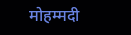मोहम्मदी